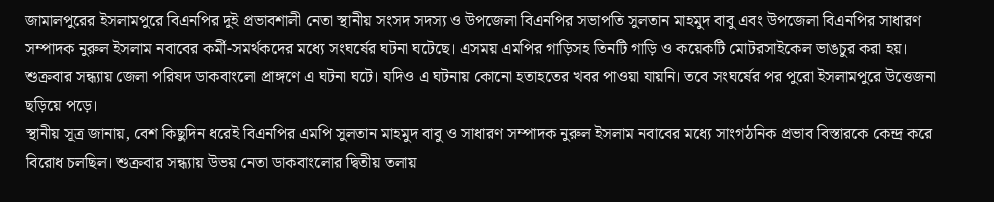জামালপুরের ইসলামপুরে বিএনপির দুই প্রভাবশালী নেতা স্থানীয় সংসদ সদস্য ও উপজেলা বিএনপির সভাপতি সুলতান মাহমুদ বাবু এবং উপজেলা বিএনপির সাধারণ সম্পাদক নুরুল ইসলাম নবাবের কর্মী-সমর্থকদের মধ্যে সংঘর্ষের ঘটনা ঘটেছে। এসময় এমপির গাড়িসহ তিনটি গাড়ি ও কয়েকটি মোটরসাইকেল ভাঙচুর করা হয়।
শুক্রবার সন্ধ্যায় জেলা পরিষদ ডাকবাংলো প্রাঙ্গণে এ ঘটনা ঘটে। যদিও এ ঘটনায় কোনো হতাহতের খবর পাওয়া যায়নি। তবে সংঘর্ষের পর পুরো ইসলামপুরে উত্তেজনা ছড়িয়ে পড়ে।
স্থানীয় সূত্র জানায়, বেশ কিছুদিন ধরেই বিএনপির এমপি সুলতান মাহমুদ বাবু ও সাধারণ সম্পাদক নুরুল ইসলাম নবাবের মধ্যে সাংগঠনিক প্রভাব বিস্তারকে কেন্দ্র করে বিরোধ চলছিল। শুক্রবার সন্ধ্যায় উভয় নেতা ডাকবাংলোর দ্বিতীয় তলায়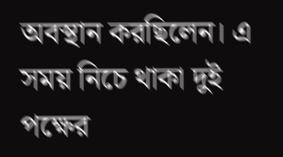অবস্থান করছিলেন। এ সময় নিচে থাকা দুই পক্ষের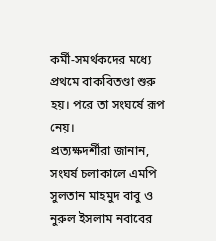কর্মী-সমর্থকদের মধ্যে প্রথমে বাকবিতণ্ডা শুরু হয়। পরে তা সংঘর্ষে রূপ নেয়।
প্রত্যক্ষদর্শীরা জানান, সংঘর্ষ চলাকালে এমপি সুলতান মাহমুদ বাবু ও নুরুল ইসলাম নবাবের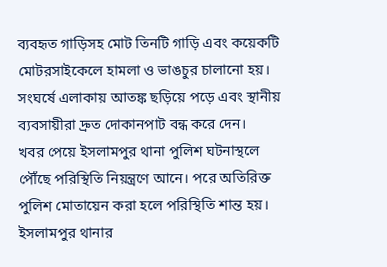ব্যবহৃত গাড়িসহ মোট তিনটি গাড়ি এবং কয়েকটি মোটরসাইকেলে হামলা ও ভাঙচুর চালানো হয়। সংঘর্ষে এলাকায় আতঙ্ক ছড়িয়ে পড়ে এবং স্থানীয় ব্যবসায়ীরা দ্রুত দোকানপাট বন্ধ করে দেন।
খবর পেয়ে ইসলামপুর থানা পুলিশ ঘটনাস্থলে পৌঁছে পরিস্থিতি নিয়ন্ত্রণে আনে। পরে অতিরিক্ত পুলিশ মোতায়েন করা হলে পরিস্থিতি শান্ত হয়।
ইসলামপুর থানার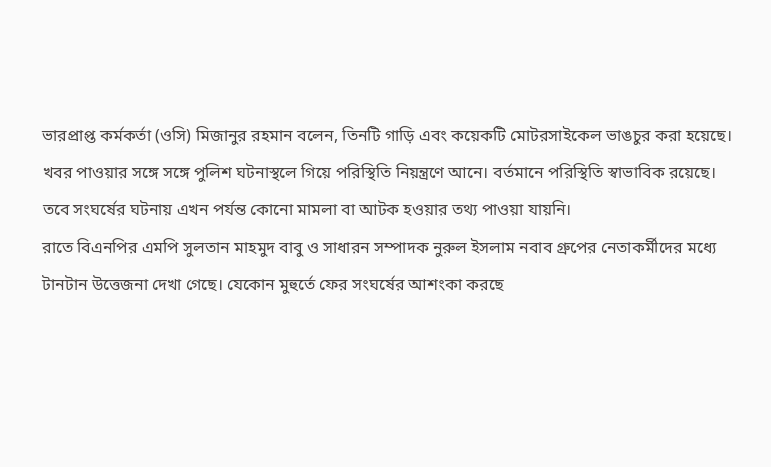ভারপ্রাপ্ত কর্মকর্তা (ওসি) মিজানুর রহমান বলেন, তিনটি গাড়ি এবং কয়েকটি মোটরসাইকেল ভাঙচুর করা হয়েছে। খবর পাওয়ার সঙ্গে সঙ্গে পুলিশ ঘটনাস্থলে গিয়ে পরিস্থিতি নিয়ন্ত্রণে আনে। বর্তমানে পরিস্থিতি স্বাভাবিক রয়েছে।
তবে সংঘর্ষের ঘটনায় এখন পর্যন্ত কোনো মামলা বা আটক হওয়ার তথ্য পাওয়া যায়নি।
রাতে বিএনপির এমপি সুলতান মাহমুদ বাবু ও সাধারন সম্পাদক নুরুল ইসলাম নবাব গ্রুপের নেতাকর্মীদের মধ্যে টানটান উত্তেজনা দেখা গেছে। যেকোন মুহুর্তে ফের সংঘর্ষের আশংকা করছে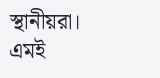স্থানীয়রা।
এমই